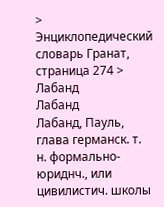> Энциклопедический словарь Гранат, страница 274 > Лабанд
Лабанд
Лабанд, Пауль, глава германск. т.
н. формально-юриднч., или цивилистич. школы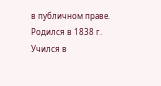в публичном праве. Родился в 1838 г. Учился в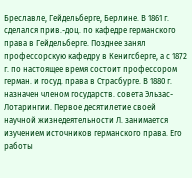Бреславле, Гейдельберге, Берлине. В 1861 г. сделался прив.-доц. по кафедре германского права в Гейдельберге. Позднее занял профессорскую кафедру в Кенигсберге, а с 1872 г. по настоящее время состоит профессором герман. и госуд. права в Страсбурге. В 1880 г. назначен членом государств. совета Эльзас-Лотарингии. Первое десятилетие своей научной жизнедеятельности Л. занимается изучением источников германского права. Его работы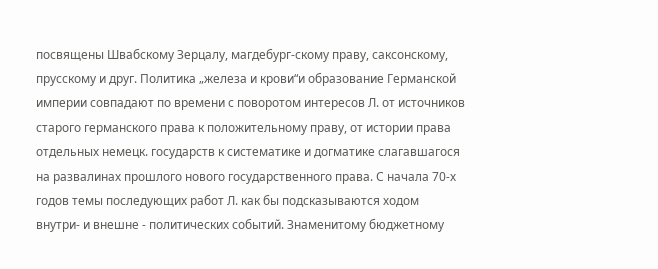посвящены Швабскому Зерцалу, магдебург-скому праву, саксонскому, прусскому и друг. Политика „железа и крови“и образование Германской империи совпадают по времени с поворотом интересов Л. от источников старого германского права к положительному праву, от истории права отдельных немецк. государств к систематике и догматике слагавшагося на развалинах прошлого нового государственного права. С начала 70-х годов темы последующих работ Л. как бы подсказываются ходом внутри- и внешне - политических событий. Знаменитому бюджетному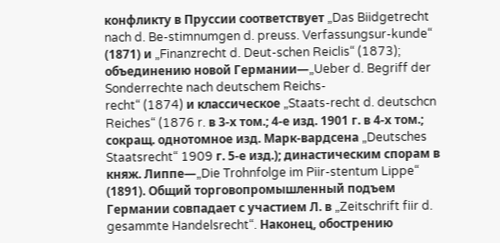конфликту в Пруссии соответствует „Das Biidgetrecht nach d. Be-stimnumgen d. preuss. Verfassungsur-kunde“ (1871) и „Finanzrecht d. Deut-schen Reiclis“ (1873); объединению новой Германии—„Ueber d. Begriff der Sonderrechte nach deutschem Reichs-
recht“ (1874) и классическое „Staats-recht d. deutschcn Reiches“ (1876 r. в 3-х том.; 4-е изд. 1901 г. в 4-х том.; сокращ. однотомное изд. Марк-вардсена „Deutsches Staatsrecht“ 1909 г. 5-е изд.); династическим спорам в княж. Липпе—„Die Trohnfolge im Piir-stentum Lippe“ (1891). Общий торговопромышленный подъем Германии совпадает с участием Л. в „Zeitschrift fiir d. gesammte Handelsrecht“. Наконец, обострению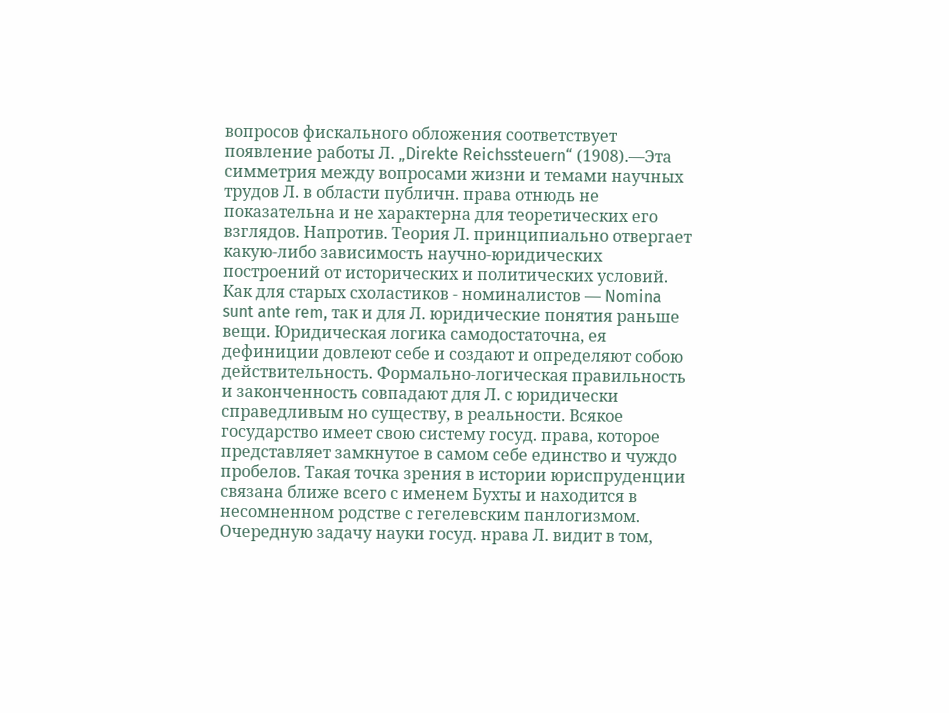вопросов фискального обложения соответствует появление работы Л. „Direkte Reichssteuern“ (1908).—Эта симметрия между вопросами жизни и темами научных трудов Л. в области публичн. права отнюдь не показательна и не характерна для теоретических его взглядов. Напротив. Теория Л. принципиально отвергает какую-либо зависимость научно-юридических построений от исторических и политических условий. Как для старых схоластиков - номиналистов — Nomina sunt ante rem, так и для Л. юридические понятия раньше вещи. Юридическая логика самодостаточна, ея дефиниции довлеют себе и создают и определяют собою действительность. Формально-логическая правильность и законченность совпадают для Л. с юридически справедливым но существу, в реальности. Всякое государство имеет свою систему госуд. права, которое представляет замкнутое в самом себе единство и чуждо пробелов. Такая точка зрения в истории юриспруденции связана ближе всего с именем Бухты и находится в несомненном родстве с гегелевским панлогизмом. Очередную задачу науки госуд. нрава Л. видит в том,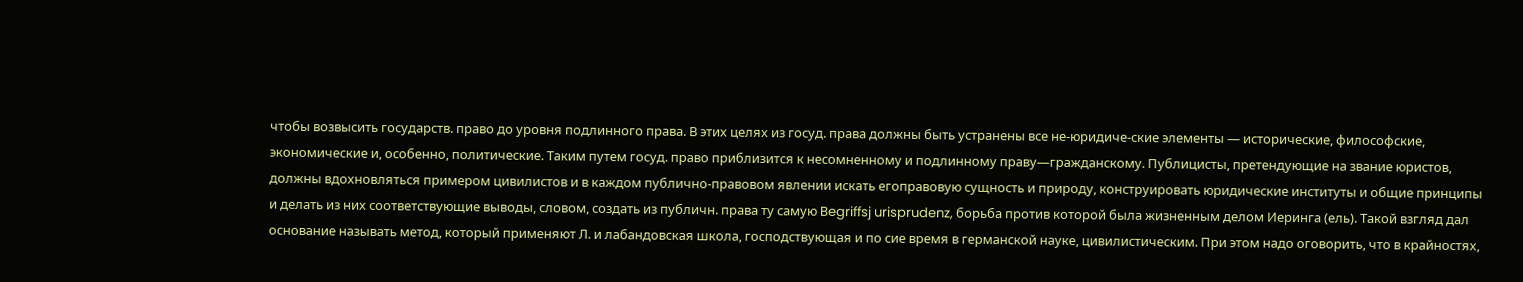чтобы возвысить государств. право до уровня подлинного права. В этих целях из госуд. права должны быть устранены все не-юридиче-ские элементы — исторические, философские, экономические и, особенно, политические. Таким путем госуд. право приблизится к несомненному и подлинному праву—гражданскому. Публицисты, претендующие на звание юристов, должны вдохновляться примером цивилистов и в каждом публично-правовом явлении искать егоправовую сущность и природу, конструировать юридические институты и общие принципы и делать из них соответствующие выводы, словом, создать из публичн. права ту самую Begriffsj urisprudenz, борьба против которой была жизненным делом Иеринга (ель). Такой взгляд дал основание называть метод, который применяют Л. и лабандовская школа, господствующая и по сие время в германской науке, цивилистическим. При этом надо оговорить, что в крайностях,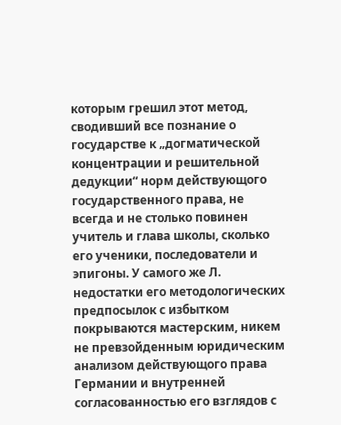которым грешил этот метод, сводивший все познание о государстве к „догматической концентрации и решительной дедукции“ норм действующого государственного права, не всегда и не столько повинен учитель и глава школы, сколько его ученики, последователи и эпигоны. У самого же Л. недостатки его методологических предпосылок с избытком покрываются мастерским, никем не превзойденным юридическим анализом действующого права Германии и внутренней согласованностью его взглядов с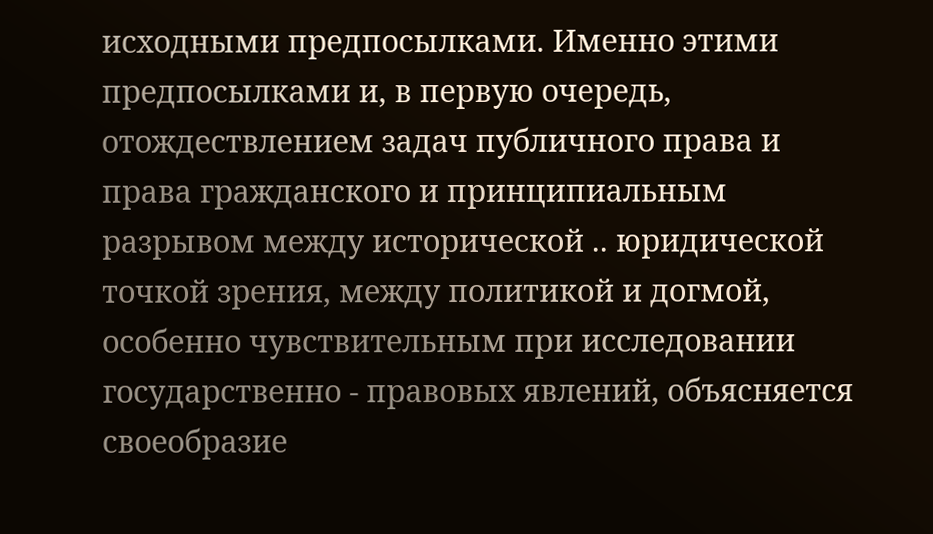исходными предпосылками. Именно этими предпосылками и, в первую очередь, отождествлением задач публичного права и права гражданского и принципиальным разрывом между исторической .. юридической точкой зрения, между политикой и догмой, особенно чувствительным при исследовании государственно - правовых явлений, объясняется своеобразие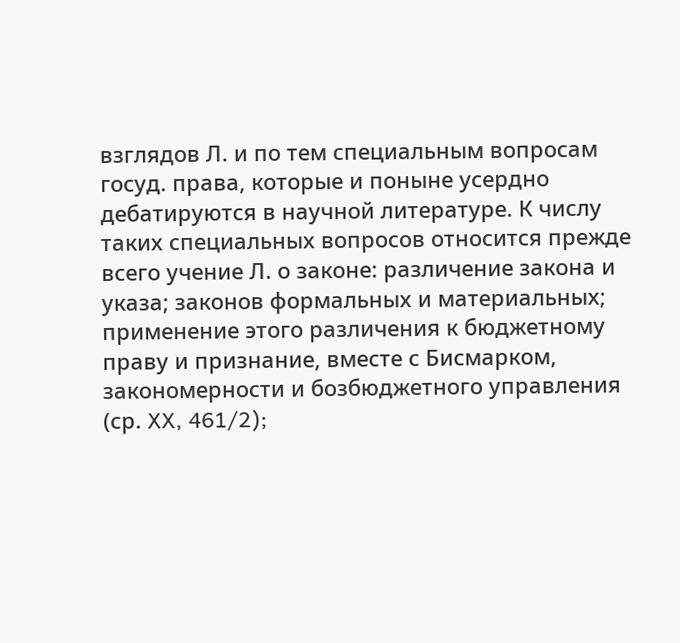взглядов Л. и по тем специальным вопросам госуд. права, которые и поныне усердно дебатируются в научной литературе. К числу таких специальных вопросов относится прежде всего учение Л. о законе: различение закона и указа; законов формальных и материальных; применение этого различения к бюджетному праву и признание, вместе с Бисмарком, закономерности и бозбюджетного управления (ср. XX, 461/2);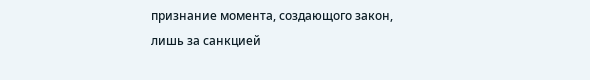признание момента, создающого закон, лишь за санкцией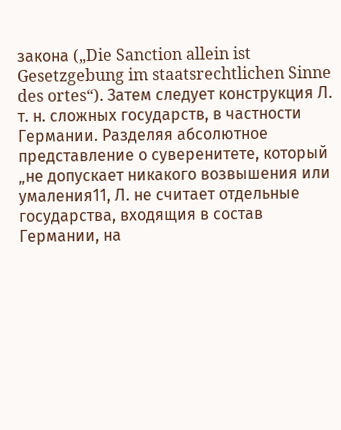закона („Die Sanction allein ist Gesetzgebung im staatsrechtlichen Sinne des ortes“). Затем следует конструкция Л. т. н. сложных государств, в частности Германии. Разделяя абсолютное представление о суверенитете, который „не допускает никакого возвышения или умаления11, Л. не считает отдельные государства, входящия в состав Германии, на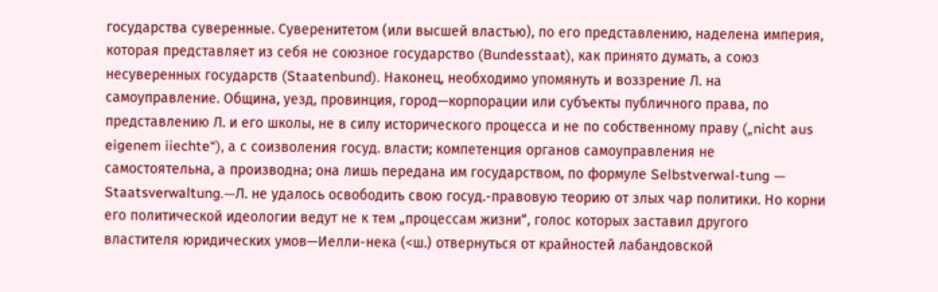государства суверенные. Суверенитетом (или высшей властью), по его представлению, наделена империя, которая представляет из себя не союзное государство (Bundesstaat), как принято думать, а союз несуверенных государств (Staatenbund). Наконец, необходимо упомянуть и воззрение Л. на самоуправление. Община, уезд, провинция, город—корпорации или субъекты публичного права, по представлению Л. и его школы, не в силу исторического процесса и не по собственному праву („nicht aus eigenem iiechte“), а с соизволения госуд. власти; компетенция органов самоуправления не самостоятельна, а производна; она лишь передана им государством, по формуле Selbstverwal-tung — Staatsverwaltung.—Л. не удалось освободить свою госуд.-правовую теорию от злых чар политики. Но корни его политической идеологии ведут не к тем „процессам жизни“, голос которых заставил другого властителя юридических умов—Иелли-нека (<ш.) отвернуться от крайностей лабандовской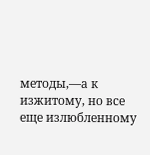методы,—а к изжитому, но все еще излюбленному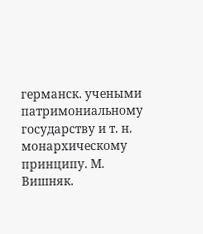германск. учеными патримониальному государству и т. н. монархическому принципу. М. Вишняк.